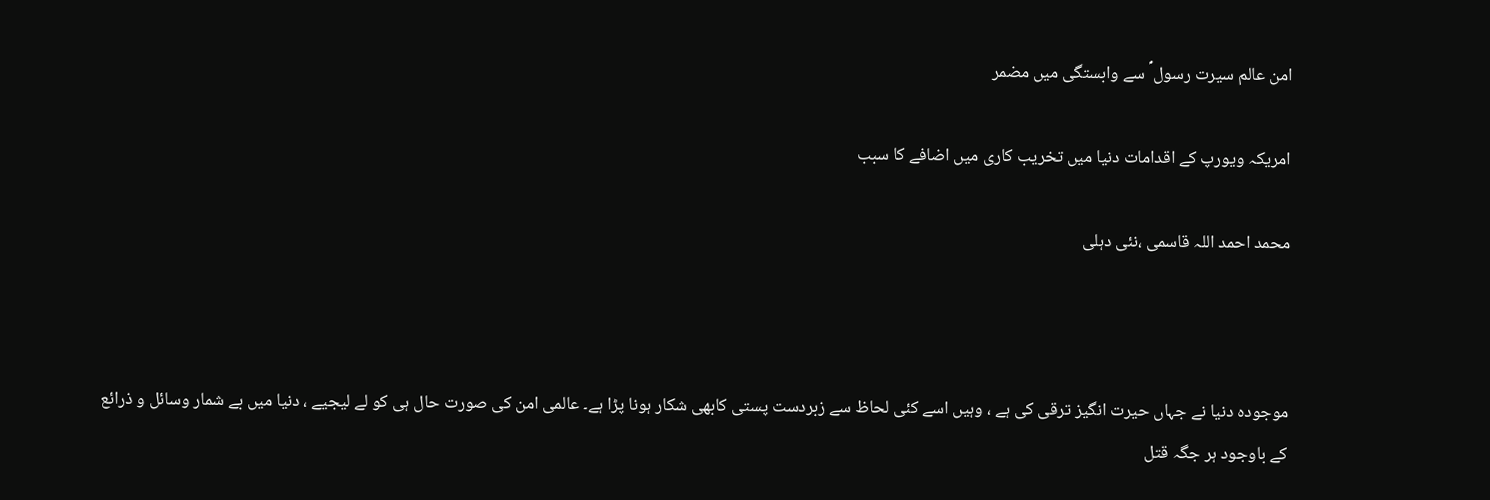امن عالم سیرت رسول ؐ سے وابستگی میں مضمر

امریکہ ویورپ کے اقدامات دنیا میں تخریب کاری میں اضافے کا سبب

محمد احمد اللہ قاسمی ،نئی دہلی



موجودہ دنیا نے جہاں حیرت انگیز ترقی کی ہے ، وہیں اسے کئی لحاظ سے زبردست پستی کابھی شکار ہونا پڑا ہے۔ عالمی امن کی صورت حال ہی کو لے لیجیے ، دنیا میں بے شمار وسائل و ذرائع کے باوجود ہر جگہ قتل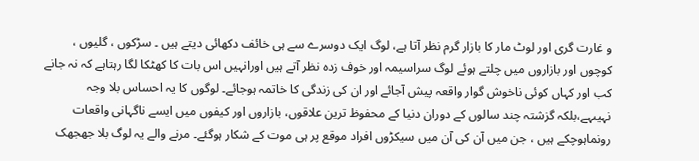و غارت گری اور لوٹ مار کا بازار گرم نظر آتا ہے، لوگ ایک دوسرے سے ہی خائف دکھائی دیتے ہیں ۔ سڑکوں ، گلیوں ، کوچوں اور بازاروں میں چلتے ہوئے لوگ سراسیمہ اور خوف زدہ نظر آتے ہیں اورانہیں اس بات کا کھٹکا لگا رہتاہے کہ نہ جانے کب اور کہاں کوئی ناخوش گوار واقعہ پیش آجائے اور ان کی زندگی کا خاتمہ ہوجائے۔ لوگوں کا یہ احساس بلا وجہ نہیںہے،بلکہ گزشتہ چند سالوں کے دوران دنیا کے محفوظ ترین علاقوں، بازاروں اور کیفوں میں ایسے ناگہانی واقعات رونماہوچکے ہیں ، جن میں آن کی آن میں سیکڑوں افراد موقع پر ہی موت کے شکار ہوگئے۔ مرنے والے یہ لوگ بلا جھجھک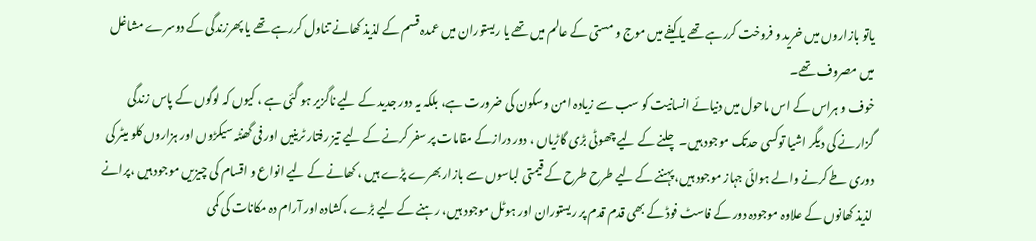یاتو بازاروں میں خرید و فروخت کررہے تھے یا کیفے میں موج و مستی کے عالم میں تھے یا ریستوران میں عمدہ قسم کے لذیذ کھانے تناول کررہے تھے یا پھرزندگی کے دوسرے مشاغل میں مصروف تھے۔
خوف و ہراس کے اس ماحول میں دنیائے انسانیت کو سب سے زیادہ امن وسکون کی ضرورت ہے، بلکہ یہ دور جدید کے لیے ناگزیر ہو گئی ہے ، کیوں کہ لوگوں کے پاس زندگی گزارنے کی دیگر اشیا توکسی حدتک موجود ہیں۔ چلنے کے لیے چھوٹی بڑی گاڑیاں ، دور درازکے مقامات پر سفر کرنے کے لیے تیز رفتار ٹرینیں اور فی گھنٹہ سیکڑوں اور ہزاروں کلو میٹر کی دوری طے کرنے والے ہوائی جہاز موجود ہیں، پہننے کے لیے طرح طرح کے قیمتی لباسوں سے بازار بھرے پڑے ہیں ، کھانے کے لیے انواع و اقسام کی چیزیں موجود ہیں ،پرانے لذیذ کھانوں کے علاوہ موجودہ دور کے فاسٹ فوڈ کے بھی قدم قدم پر ریستوران اور ہوٹل موجود ہیں، رہنے کے لیے بڑے ،کشادہ اور آرام دہ مکانات کی کمی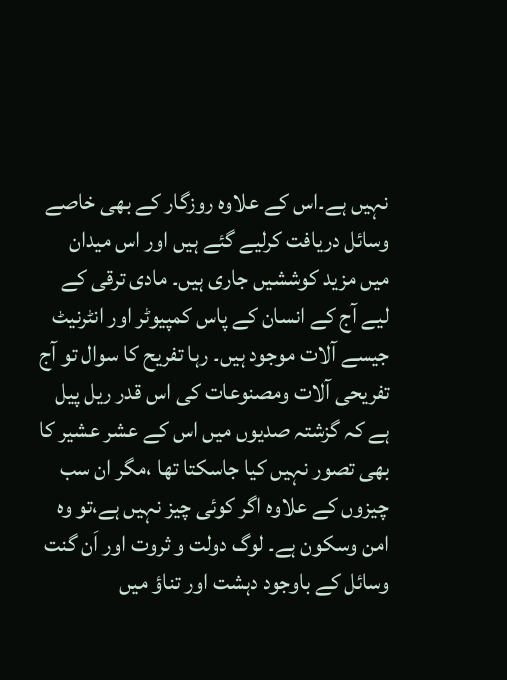نہیں ہے۔اس کے علاوہ روزگار کے بھی خاصے وسائل دریافت کرلیے گئے ہیں اور اس میدان میں مزید کوششیں جاری ہیں۔ مادی ترقی کے لیے آج کے انسان کے پاس کمپیوٹر اور انٹرنیٹ جیسے آلات موجود ہیں۔ رہا تفریح کا سوال تو آج تفریحی آلات ومصنوعات کی اس قدر ریل پیل ہے کہ گزشتہ صدیوں میں اس کے عشر عشیر کا بھی تصور نہیں کیا جاسکتا تھا ،مگر ان سب چیزوں کے علاوہ اگر کوئی چیز نہیں ہے،تو وہ امن وسکون ہے۔ لوگ دولت و ثروت اور اَن گنت وسائل کے باوجود دہشت اور تناؤ میں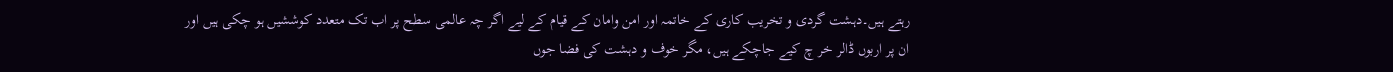رہتے ہیں۔دہشت گردی و تخریب کاری کے خاتمہ اور امن وامان کے قیام کے لیے اگر چہ عالمی سطح پر اب تک متعدد کوششیں ہو چکی ہیں اور ان پر اربوں ڈالر خر چ کیے جاچکے ہیں، مگر خوف و دہشت کی فضا جوں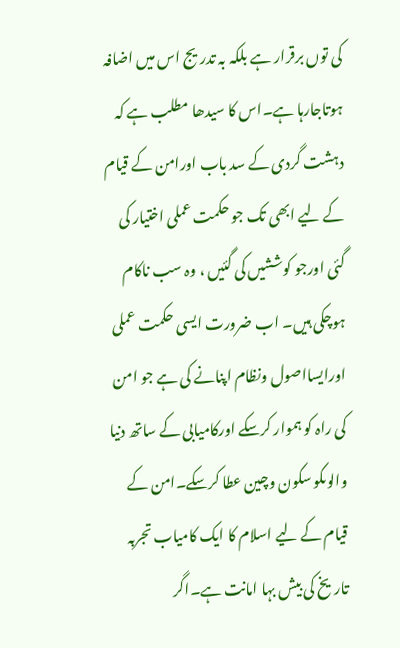کی توں برقرار ہے بلکہ بہ تدریج اس میں اضافہ ہوتاجارہا ہے۔اس کا سیدھا مطلب ہے کہ دہشت گردی کے سد باب اورامن کے قیام کے لیے ابھی تک جو حکمت عملی اختیار کی گئی اورجو کوششیں کی گئیں ، وہ سب ناکام ہوچکی ہیں۔ اب ضرورت ایسی حکمت عملی اورایسااصول ونظام اپنانے کی ہے جو امن کی راہ کو ہموار کرسکے اورکامیابی کے ساتھ دنیا والوںکو سکون وچین عطا کرسکے۔امن کے قیام کے لیے اسلام کا ایک کامیاب تجربہ تاریخ کی بیش بہا امانت ہے۔اگر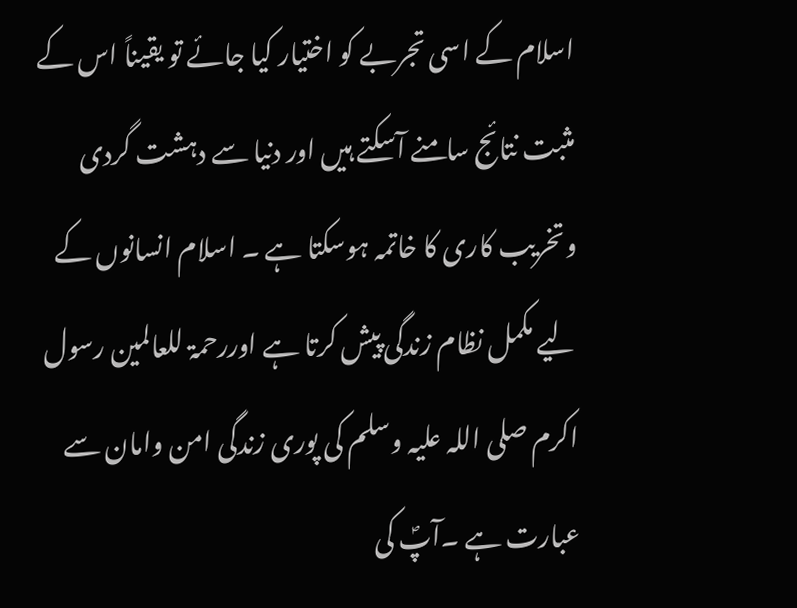اسلام کے اسی تجربے کو اختیار کیا جائے تو یقیناً اس کے مثبت نتائج سامنے آسکتے ہیں اور دنیا سے دہشت گردی وتخریب کاری کا خاتمہ ہوسکتا ہے ۔ اسلام انسانوں کے لیے مکمل نظام زندگی پیش کرتا ہے اوررحمۃ للعالمین رسول اکرم صلی اللہ علیہ وسلم کی پوری زندگی امن وامان سے عبارت ہے ۔آپؐ کی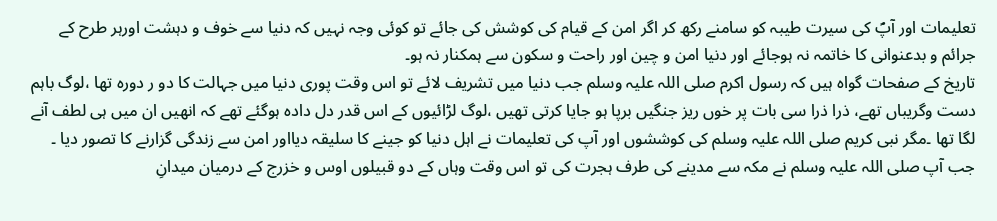تعلیمات اور آپؐ کی سیرت طیبہ کو سامنے رکھ کر اگر امن کے قیام کی کوشش کی جائے تو کوئی وجہ نہیں کہ دنیا سے خوف و دہشت اورہر طرح کے جرائم و بدعنوانی کا خاتمہ نہ ہوجائے اور دنیا امن و چین اور راحت و سکون سے ہمکنار نہ ہو۔
تاریخ کے صفحات گواہ ہیں کہ رسول اکرم صلی اللہ علیہ وسلم جب دنیا میں تشریف لائے تو اس وقت پوری دنیا میں جہالت کا دو ر دورہ تھا ،لوگ باہم دست وگریباں تھے، ذرا ذرا سی بات پر خوں ریز جنگیں برپا ہو جایا کرتی تھیں ،لوگ لڑائیوں کے اس قدر دل دادہ ہوگئے تھے کہ انھیں ان میں ہی لطف آنے لگا تھا ۔مگر نبی کریم صلی اللہ علیہ وسلم کی کوششوں اور آپ کی تعلیمات نے اہل دنیا کو جینے کا سلیقہ دیااور امن سے زندگی گزارنے کا تصور دیا ۔ جب آپ صلی اللہ علیہ وسلم نے مکہ سے مدینے کی طرف ہجرت کی تو اس وقت وہاں کے دو قبیلوں اوس و خزرج کے درمیان میدانِ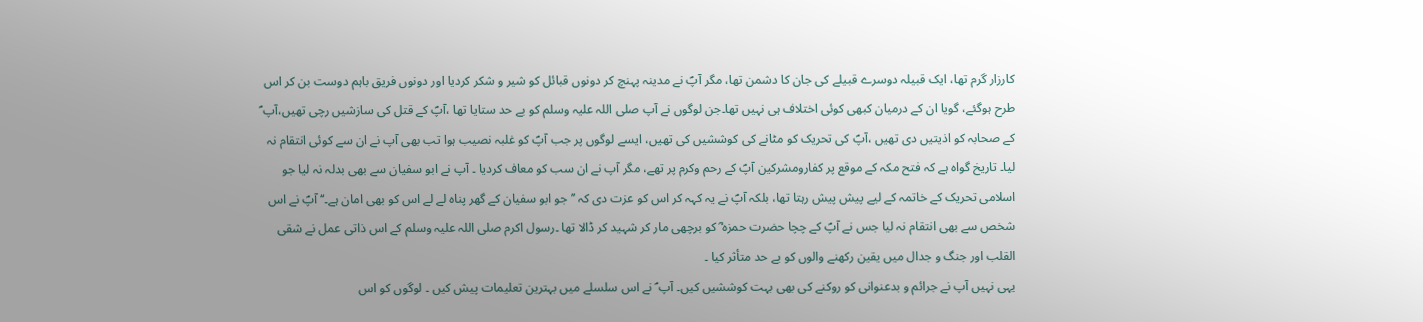کارزار گرم تھا، ایک قبیلہ دوسرے قبیلے کی جان کا دشمن تھا، مگر آپؐ نے مدینہ پہنچ کر دونوں قبائل کو شیر و شکر کردیا اور دونوں فریق باہم دوست بن کر اس طرح ہوگئے، گویا ان کے درمیان کبھی کوئی اختلاف ہی نہیں تھا۔جن لوگوں نے آپ صلی اللہ علیہ وسلم کو بے حد ستایا تھا ،آپؐ کے قتل کی سازشیں رچی تھیں،آپ ؐ کے صحابہ کو اذیتیں دی تھیں ،آپؐ کی تحریک کو مٹانے کی کوششیں کی تھیں، ایسے لوگوں پر جب آپؐ کو غلبہ نصیب ہوا تب بھی آپ نے ان سے کوئی انتقام نہ لیا۔ تاریخ گواہ ہے کہ فتح مکہ کے موقع پر کفارومشرکین آپؐ کے رحم وکرم پر تھے، مگر آپ نے ان سب کو معاف کردیا ۔ آپ نے ابو سفیان سے بھی بدلہ نہ لیا جو اسلامی تحریک کے خاتمہ کے لیے پیش پیش رہتا تھا، بلکہ آپؐ نے یہ کہہ کر اس کو عزت دی کہ ’’ جو ابو سفیان کے گھر پناہ لے لے اس کو بھی امان ہے۔‘‘ آپؐ نے اس شخص سے بھی انتقام نہ لیا جس نے آپؐ کے چچا حضرت حمزہ ؓ کو برچھی مار کر شہید کر ڈالا تھا ۔رسول اکرم صلی اللہ علیہ وسلم کے اس ذاتی عمل نے شقی القلب اور جنگ و جدال میں یقین رکھنے والوں کو بے حد متأثر کیا ۔
یہی نہیں آپ نے جرائم و بدعنوانی کو روکنے کی بھی بہت کوششیں کیں۔ آپ ؐ نے اس سلسلے میں بہترین تعلیمات پیش کیں ۔ لوگوں کو اس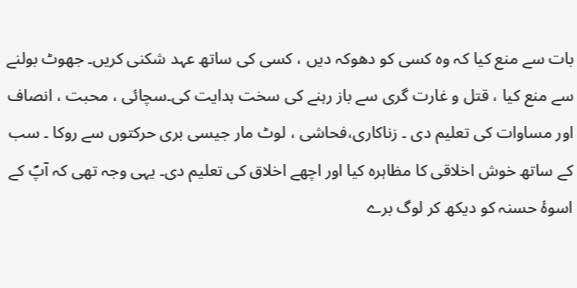بات سے منع کیا کہ وہ کسی کو دھوکہ دیں ، کسی کی ساتھ عہد شکنی کریں۔ جھوٹ بولنے سے منع کیا ، قتل و غارت گری سے باز رہنے کی سخت ہدایت کی۔سچائی ، محبت ، انصاف اور مساوات کی تعلیم دی ۔ زناکاری،فحاشی ، لوٹ مار جیسی بری حرکتوں سے روکا ۔ سب کے ساتھ خوش اخلاقی کا مظاہرہ کیا اور اچھے اخلاق کی تعلیم دی۔ یہی وجہ تھی کہ آپؐ کے اسوۂ حسنہ کو دیکھ کر لوگ برے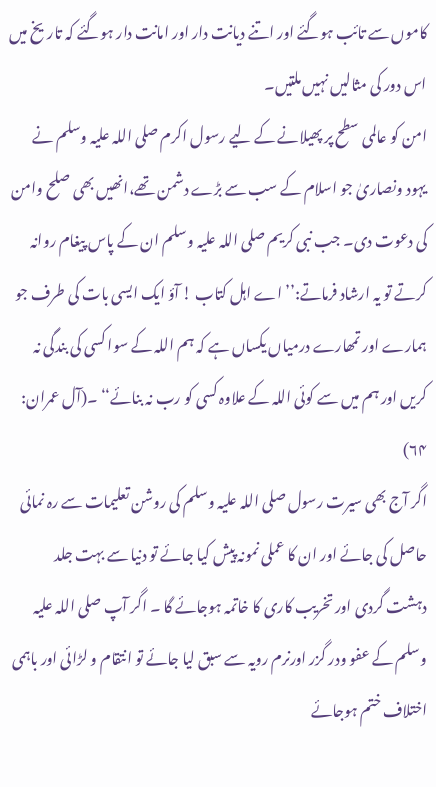کاموں سے تائب ہوگئے اور اتنے دیانت دار اور امانت دار ہوگئے کہ تاریخ میں اس دور کی مثالیں نہیں ملتیں۔
امن کو عالمی سطح پر پھیلانے کے لیے رسول اکرم صلی اللہ علیہ وسلم نے یہود ونصاریٰ جو اسلام کے سب سے بڑے دشمن تھے،انھیں بھی صلح وامن کی دعوت دی۔ جب نبی کریم صلی اللہ علیہ وسلم ان کے پاس پیغام روانہ کرتے تو یہ ارشاد فرماتے:’’ اے اہل کتاب ! آؤ ایک ایسی بات کی طرف جو ہمارے اور تمھارے درمیاں یکساں ہے کہ ہم اللہ کے سوا کسی کی بندگی نہ کریں اور ہم میں سے کوئی اللہ کے علاوہ کسی کو رب نہ بنائے‘‘ ۔(آل عمران: ۶۴)
اگر آج بھی سیرت رسول صلی اللہ علیہ وسلم کی روشن تعلیمات سے رہ نمائی حاصل کی جائے اور ان کا عملی نمونہ پیش کیا جائے تو دنیا سے بہت جلد دہشت گردی اور تخریب کاری کا خاتمہ ہوجائے گا ۔ اگر آپ صلی اللہ علیہ وسلم کے عفو ودر گزر اورنرم رویہ سے سبق لیا جائے تو انتقام و لڑائی اور باہمی اختلاف ختم ہوجائے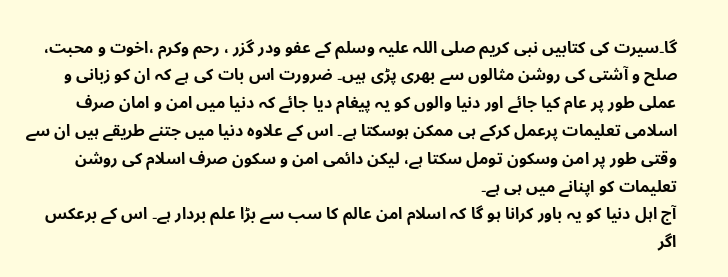گا۔سیرت کی کتابیں نبی کریم صلی اللہ علیہ وسلم کے عفو ودر گزر ، رحم وکرم ،اخوت و محبت، صلح و آشتی کی روشن مثالوں سے بھری پڑی ہیں۔ ضرورت اس بات کی ہے کہ ان کو زبانی و عملی طور پر عام کیا جائے اور دنیا والوں کو یہ پیغام دیا جائے کہ دنیا میں امن و امان صرف اسلامی تعلیمات پرعمل کرکے ہی ممکن ہوسکتا ہے۔ اس کے علاوہ دنیا میں جتنے طریقے ہیں ان سے وقتی طور پر امن وسکون تومل سکتا ہے، لیکن دائمی امن و سکون صرف اسلام کی روشن تعلیمات کو اپنانے میں ہی ہے۔
آج اہل دنیا کو یہ باور کرانا ہو گا کہ اسلام امن عالم کا سب سے بڑا علم بردار ہے۔ اس کے برعکس اگر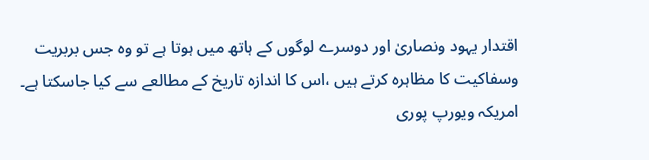اقتدار یہود ونصاریٰ اور دوسرے لوگوں کے ہاتھ میں ہوتا ہے تو وہ جس بربریت وسفاکیت کا مظاہرہ کرتے ہیں ،اس کا اندازہ تاریخ کے مطالعے سے کیا جاسکتا ہے۔ امریکہ ویورپ پوری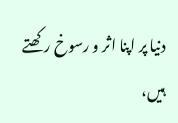دنیا پر اپنا اثر و رسوخ رکھتے ہیں،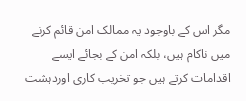مگر اس کے باوجود یہ ممالک امن قائم کرنے میں ناکام ہیں، بلکہ امن کے بجائے ایسے اقدامات کرتے ہیں جو تخریب کاری اوردہشت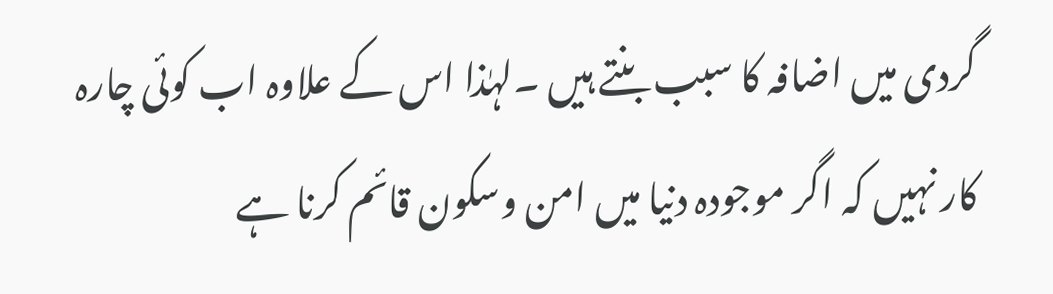گردی میں اضافہ کا سبب بنتے ہیں ۔لہٰذا اس کے علاوہ اب کوئی چارہ کار نہیں کہ اگر موجودہ دنیا میں امن وسکون قائم کرنا ہے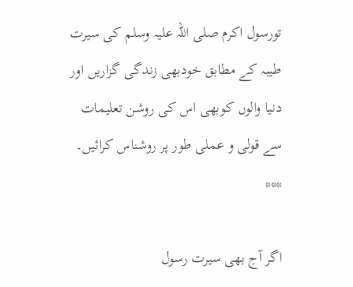تورسول اکرم صلی اللہ علیہ وسلم کی سیرت طیبہ کے مطابق خودبھی زندگی گزاریں اور دنیا والوں کوبھی اس کی روشن تعلیمات سے قولی و عملی طور پر روشناس کرائیں۔
***

اگر آج بھی سیرت رسول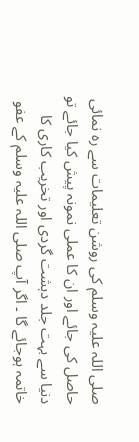صلی اللہ علیہ وسلم کی روشن تعلیمات سے رہ نمائی حاصل کی جائے اور ان کا عملی نمونہ پیش کیا جائے تو دنیا سے بہت جلد دہشت گردی اور تخریب کاری کا خاتمہ ہوجائے گا ۔ اگر آپ صلی اللہ علیہ وسلم کے عفو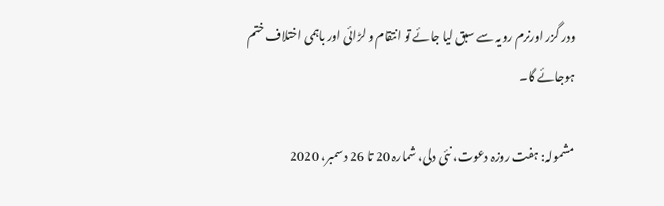ودر گزر اورنرم رویہ سے سبق لیا جائے تو انتقام و لڑائی اور باہمی اختلاف ختم ہوجائے گا۔

مشمولہ: ہفت روزہ دعوت، نئی دلی، شمارہ 20 تا 26 دسمبر، 2020